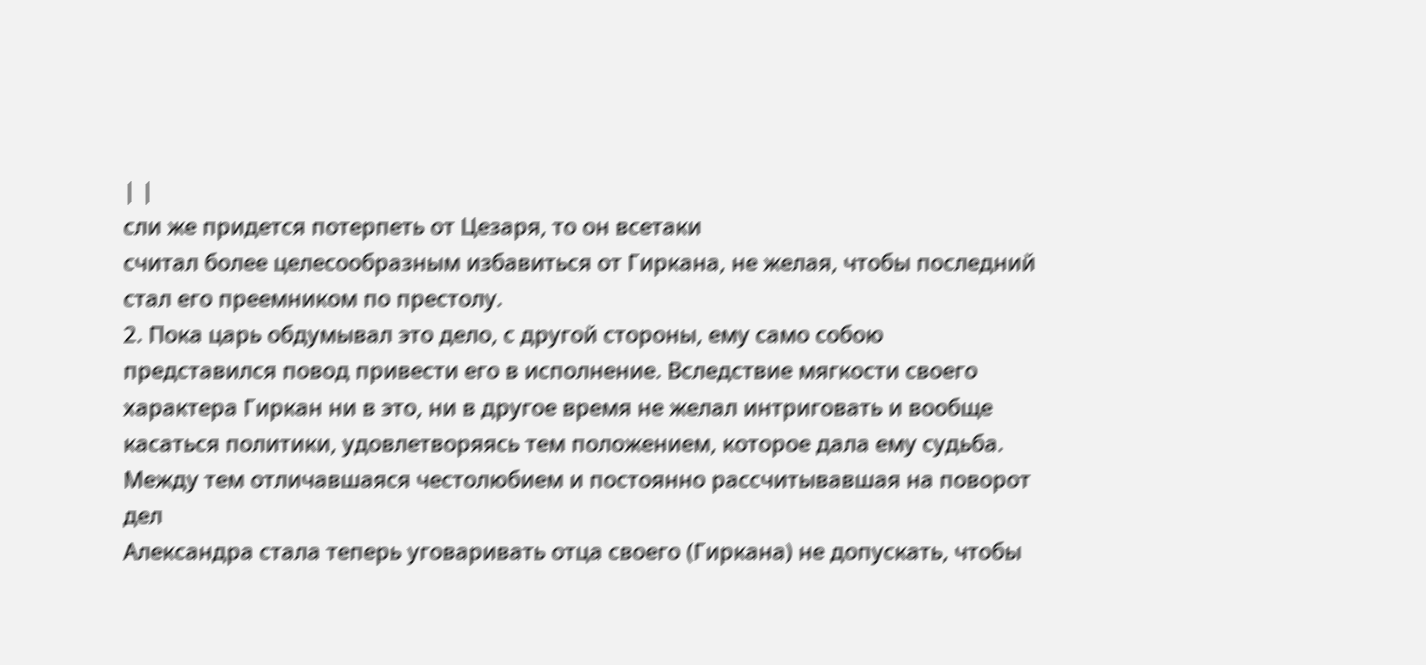| |
сли же придется потерпеть от Цезаря, то он всетаки
считал более целесообразным избавиться от Гиркана, не желая, чтобы последний
стал его преемником по престолу.
2. Пока царь обдумывал это дело, с другой стороны, ему само собою
представился повод привести его в исполнение. Вследствие мягкости своего
характера Гиркан ни в это, ни в другое время не желал интриговать и вообще
касаться политики, удовлетворяясь тем положением, которое дала ему судьба.
Между тем отличавшаяся честолюбием и постоянно рассчитывавшая на поворот дел
Александра стала теперь уговаривать отца своего (Гиркана) не допускать, чтобы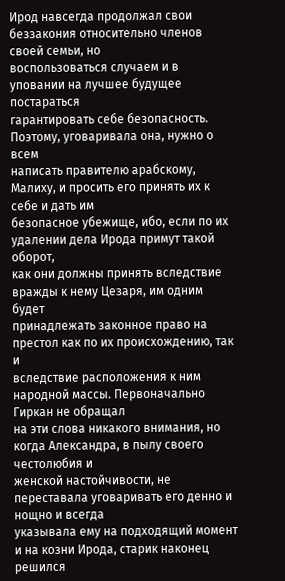Ирод навсегда продолжал свои беззакония относительно членов своей семьи, но
воспользоваться случаем и в уповании на лучшее будущее постараться
гарантировать себе безопасность. Поэтому, уговаривала она, нужно о всем
написать правителю арабскому, Малиху, и просить его принять их к себе и дать им
безопасное убежище, ибо, если по их удалении дела Ирода примут такой оборот,
как они должны принять вследствие вражды к нему Цезаря, им одним будет
принадлежать законное право на престол как по их происхождению, так и
вследствие расположения к ним народной массы. Первоначально Гиркан не обращал
на эти слова никакого внимания, но когда Александра, в пылу своего честолюбия и
женской настойчивости, не переставала уговаривать его денно и нощно и всегда
указывала ему на подходящий момент и на козни Ирода, старик наконец решился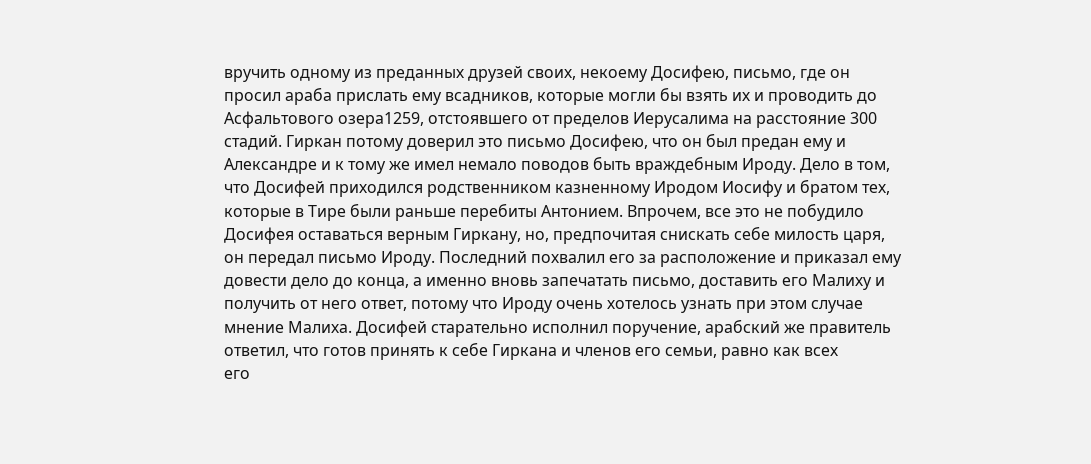вручить одному из преданных друзей своих, некоему Досифею, письмо, где он
просил араба прислать ему всадников, которые могли бы взять их и проводить до
Асфальтового озера1259, отстоявшего от пределов Иерусалима на расстояние 300
стадий. Гиркан потому доверил это письмо Досифею, что он был предан ему и
Александре и к тому же имел немало поводов быть враждебным Ироду. Дело в том,
что Досифей приходился родственником казненному Иродом Иосифу и братом тех,
которые в Тире были раньше перебиты Антонием. Впрочем, все это не побудило
Досифея оставаться верным Гиркану, но, предпочитая снискать себе милость царя,
он передал письмо Ироду. Последний похвалил его за расположение и приказал ему
довести дело до конца, а именно вновь запечатать письмо, доставить его Малиху и
получить от него ответ, потому что Ироду очень хотелось узнать при этом случае
мнение Малиха. Досифей старательно исполнил поручение, арабский же правитель
ответил, что готов принять к себе Гиркана и членов его семьи, равно как всех
его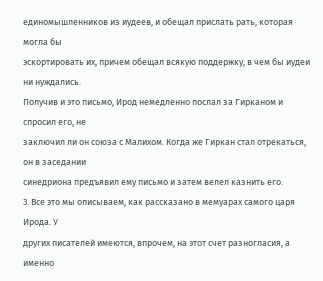единомышленников из иудеев, и обещал прислать рать, которая могла бы
эскортировать их, причем обещал всякую поддержку, в чем бы иудеи ни нуждались.
Получив и это письмо, Ирод немедленно послал за Гирканом и спросил его, не
заключил ли он союза с Малихом. Когда же Гиркан стал отрекаться, он в заседании
синедриона предъявил ему письмо и затем велел казнить его.
3. Все это мы описываем, как рассказано в мемуарах самого царя Ирода. У
других писателей имеются, впрочем, на этот счет разногласия, а именно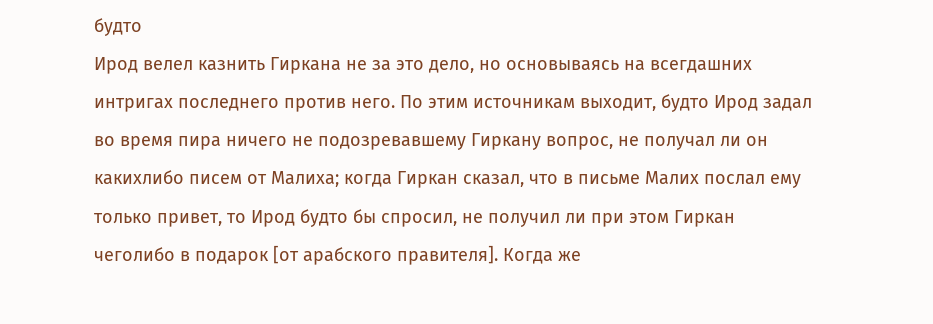будто
Ирод велел казнить Гиркана не за это дело, но основываясь на всегдашних
интригах последнего против него. По этим источникам выходит, будто Ирод задал
во время пира ничего не подозревавшему Гиркану вопрос, не получал ли он
какихлибо писем от Малиха; когда Гиркан сказал, что в письме Малих послал ему
только привет, то Ирод будто бы спросил, не получил ли при этом Гиркан
чеголибо в подарок [от арабского правителя]. Когда же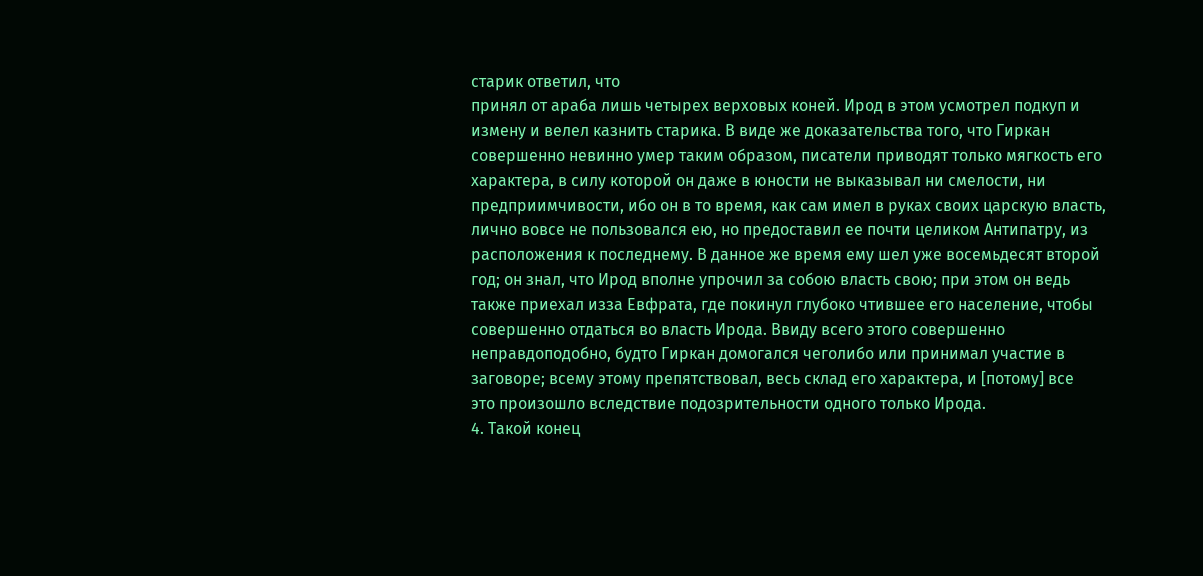старик ответил, что
принял от араба лишь четырех верховых коней. Ирод в этом усмотрел подкуп и
измену и велел казнить старика. В виде же доказательства того, что Гиркан
совершенно невинно умер таким образом, писатели приводят только мягкость его
характера, в силу которой он даже в юности не выказывал ни смелости, ни
предприимчивости, ибо он в то время, как сам имел в руках своих царскую власть,
лично вовсе не пользовался ею, но предоставил ее почти целиком Антипатру, из
расположения к последнему. В данное же время ему шел уже восемьдесят второй
год; он знал, что Ирод вполне упрочил за собою власть свою; при этом он ведь
также приехал изза Евфрата, где покинул глубоко чтившее его население, чтобы
совершенно отдаться во власть Ирода. Ввиду всего этого совершенно
неправдоподобно, будто Гиркан домогался чеголибо или принимал участие в
заговоре; всему этому препятствовал, весь склад его характера, и [потому] все
это произошло вследствие подозрительности одного только Ирода.
4. Такой конец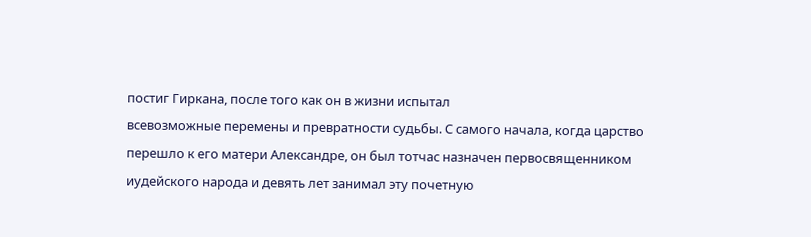постиг Гиркана, после того как он в жизни испытал
всевозможные перемены и превратности судьбы. С самого начала, когда царство
перешло к его матери Александре, он был тотчас назначен первосвященником
иудейского народа и девять лет занимал эту почетную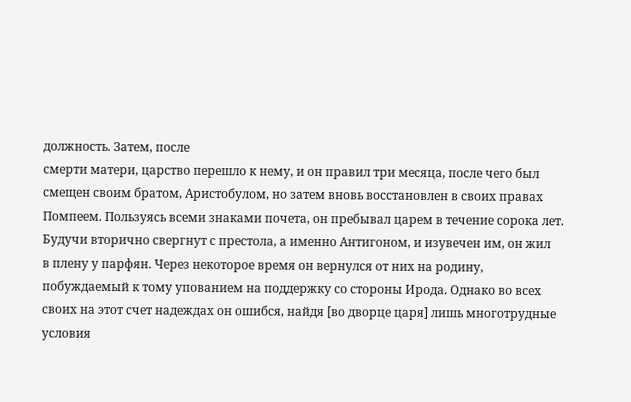должность. Затем, после
смерти матери, царство перешло к нему, и он правил три месяца, после чего был
смещен своим братом, Аристобулом, но затем вновь восстановлен в своих правах
Помпеем. Пользуясь всеми знаками почета, он пребывал царем в течение сорока лет.
Будучи вторично свергнут с престола, а именно Антигоном, и изувечен им, он жил
в плену у парфян. Через некоторое время он вернулся от них на родину,
побуждаемый к тому упованием на поддержку со стороны Ирода. Однако во всех
своих на этот счет надеждах он ошибся, найдя [во дворце царя] лишь многотрудные
условия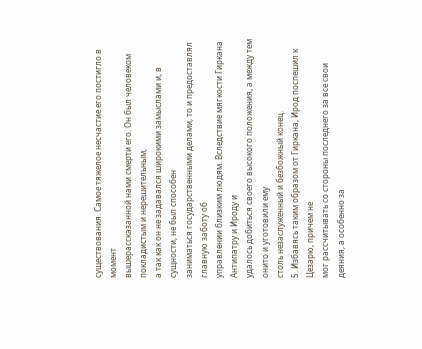существования. Самое тяжелое несчастие его постигло в момент
вышерассказанной нами смерти его. Он был человеком покладистым и нерешительным,
а так как он не задавался широкими замыслами и, в сущности, не был способен
заниматься государственными делами, то и предоставлял главную заботу об
управлении близким людям. Вследствие мягкости Гиркана Антипатру и Ироду и
удалось добиться своего высокого положения, а между тем онито и уготовили ему
столь незаслуженный и безбожный конец.
5. Избавясь таким образом от Гиркана, Ирод поспешил к Цезарю, причем не
мог рассчитывать со стороны последнего за все свои деяния, а особенно за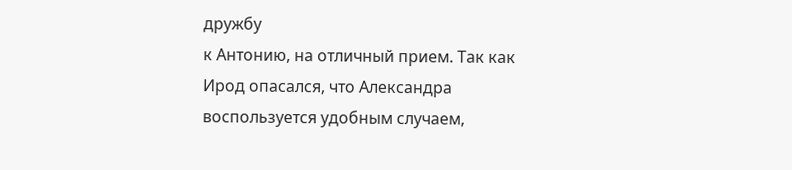дружбу
к Антонию, на отличный прием. Так как Ирод опасался, что Александра
воспользуется удобным случаем,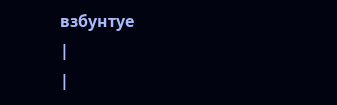взбунтуе
|
|